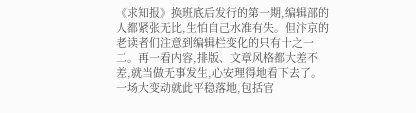《求知报》换班底后发行的第一期,编辑部的人都紧张无比,生怕自己水准有失。但汴京的老读者们注意到编辑栏变化的只有十之一二。再一看内容,排版、文章风格都大差不差,就当做无事发生,心安理得地看下去了。
一场大变动就此平稳落地,包括官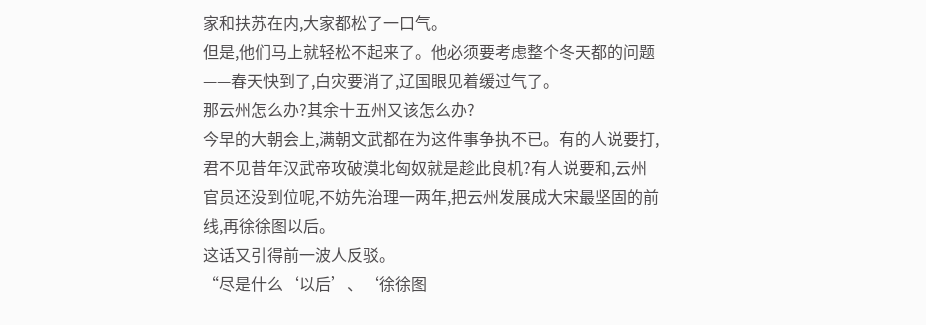家和扶苏在内,大家都松了一口气。
但是,他们马上就轻松不起来了。他必须要考虑整个冬天都的问题——春天快到了,白灾要消了,辽国眼见着缓过气了。
那云州怎么办?其余十五州又该怎么办?
今早的大朝会上,满朝文武都在为这件事争执不已。有的人说要打,君不见昔年汉武帝攻破漠北匈奴就是趁此良机?有人说要和,云州官员还没到位呢,不妨先治理一两年,把云州发展成大宋最坚固的前线,再徐徐图以后。
这话又引得前一波人反驳。
“尽是什么‘以后’、‘徐徐图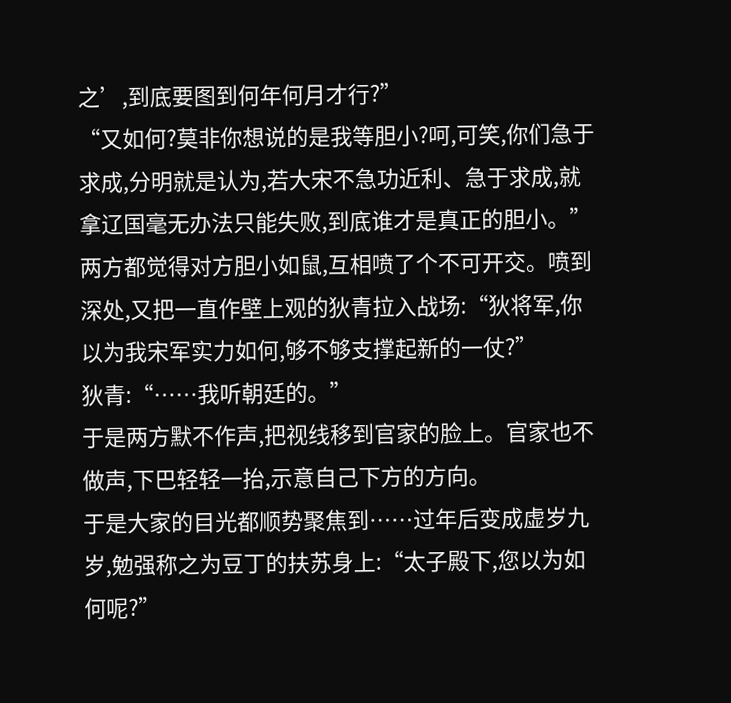之’,到底要图到何年何月才行?”
“又如何?莫非你想说的是我等胆小?呵,可笑,你们急于求成,分明就是认为,若大宋不急功近利、急于求成,就拿辽国毫无办法只能失败,到底谁才是真正的胆小。”
两方都觉得对方胆小如鼠,互相喷了个不可开交。喷到深处,又把一直作壁上观的狄青拉入战场:“狄将军,你以为我宋军实力如何,够不够支撑起新的一仗?”
狄青:“……我听朝廷的。”
于是两方默不作声,把视线移到官家的脸上。官家也不做声,下巴轻轻一抬,示意自己下方的方向。
于是大家的目光都顺势聚焦到……过年后变成虚岁九岁,勉强称之为豆丁的扶苏身上:“太子殿下,您以为如何呢?”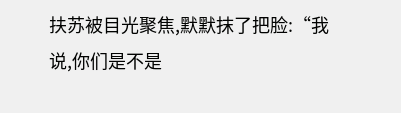扶苏被目光聚焦,默默抹了把脸:“我说,你们是不是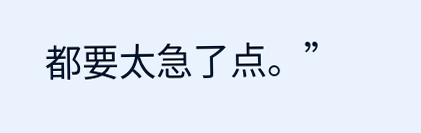都要太急了点。”